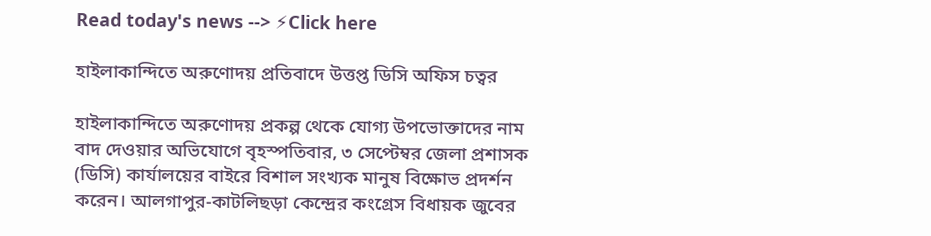Read today's news --> ⚡Click here

হাইলাকান্দিতে অরুণোদয় প্রতিবাদে উত্তপ্ত ডিসি অফিস চত্বর

হাইলাকান্দিতে অরুণোদয় প্রকল্প থেকে যোগ্য উপভোক্তাদের নাম বাদ দেওয়ার অভিযোগে বৃহস্পতিবার, ৩ সেপ্টেম্বর জেলা প্রশাসক (ডিসি) কার্যালয়ের বাইরে বিশাল সংখ্যক মানুষ বিক্ষোভ প্রদর্শন করেন। আলগাপুর-কাটলিছড়া কেন্দ্রের কংগ্রেস বিধায়ক জুবের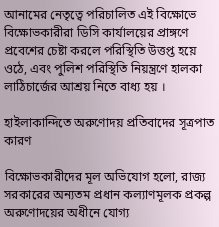আনামের নেতৃত্বে পরিচালিত এই বিক্ষোভে বিক্ষোভকারীরা ডিসি কার্যালয়ের প্রাঙ্গণে প্রবেশের চেষ্টা করলে পরিস্থিতি উত্তপ্ত হয়ে ওঠে, এবং পুলিশ পরিস্থিতি নিয়ন্ত্রণে হালকা লাঠিচার্জের আশ্রয় নিতে বাধ্য হয় ।

হাইলাকান্দিতে অরুণোদয় প্রতিবাদের সূত্রপাত কারণ

বিক্ষোভকারীদের মূল অভিযোগ হলো, রাজ্য সরকারের অন্যতম প্রধান কল্যাণমূলক প্রকল্প অরুণোদয়ের অধীনে যোগ্য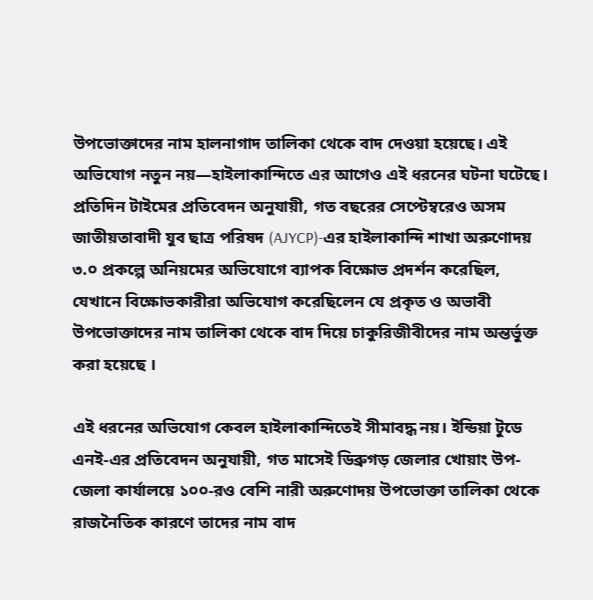উপভোক্তাদের নাম হালনাগাদ তালিকা থেকে বাদ দেওয়া হয়েছে। এই অভিযোগ নতুন নয়—হাইলাকান্দিতে এর আগেও এই ধরনের ঘটনা ঘটেছে। প্রতিদিন টাইমের প্রতিবেদন অনুযায়ী, গত বছরের সেপ্টেম্বরেও অসম জাতীয়তাবাদী যুব ছাত্র পরিষদ (AJYCP)-এর হাইলাকান্দি শাখা অরুণোদয় ৩.০ প্রকল্পে অনিয়মের অভিযোগে ব্যাপক বিক্ষোভ প্রদর্শন করেছিল, যেখানে বিক্ষোভকারীরা অভিযোগ করেছিলেন যে প্রকৃত ও অভাবী উপভোক্তাদের নাম তালিকা থেকে বাদ দিয়ে চাকুরিজীবীদের নাম অন্তর্ভুক্ত করা হয়েছে ।

এই ধরনের অভিযোগ কেবল হাইলাকান্দিতেই সীমাবদ্ধ নয়। ইন্ডিয়া টুডে এনই-এর প্রতিবেদন অনুযায়ী, গত মাসেই ডিব্রুগড় জেলার খোয়াং উপ-জেলা কার্যালয়ে ১০০-রও বেশি নারী অরুণোদয় উপভোক্তা তালিকা থেকে রাজনৈতিক কারণে তাদের নাম বাদ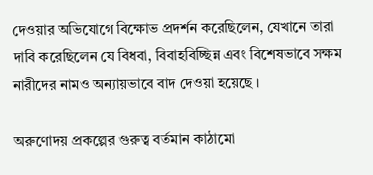দেওয়ার অভিযোগে বিক্ষোভ প্রদর্শন করেছিলেন, যেখানে তারা দাবি করেছিলেন যে বিধবা, বিবাহবিচ্ছিন্ন এবং বিশেষভাবে সক্ষম নারীদের নামও অন্যায়ভাবে বাদ দেওয়া হয়েছে ।

অরুণোদয় প্রকল্পের গুরুত্ব বর্তমান কাঠামো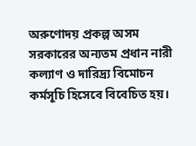অরুণোদয় প্রকল্প অসম সরকারের অন্যতম প্রধান নারী কল্যাণ ও দারিদ্র্য বিমোচন কর্মসূচি হিসেবে বিবেচিত হয়।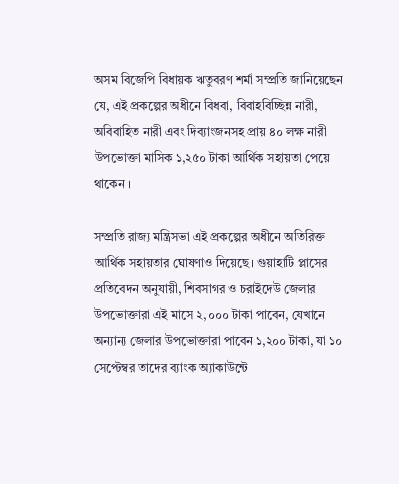অসম বিজেপি বিধায়ক ঋতুবরণ শর্মা সম্প্রতি জানিয়েছেন যে, এই প্রকল্পের অধীনে বিধবা, বিবাহবিচ্ছিন্ন নারী, অবিবাহিত নারী এবং দিব্যাংজনসহ প্রায় ৪০ লক্ষ নারী উপভোক্তা মাসিক ১,২৫০ টাকা আর্থিক সহায়তা পেয়ে থাকেন ।

সম্প্রতি রাজ্য মন্ত্রিসভা এই প্রকল্পের অধীনে অতিরিক্ত আর্থিক সহায়তার ঘোষণাও দিয়েছে। গুয়াহাটি প্লাসের প্রতিবেদন অনুযায়ী, শিবসাগর ও চরাইদেউ জেলার উপভোক্তারা এই মাসে ২,০০০ টাকা পাবেন, যেখানে অন্যান্য জেলার উপভোক্তারা পাবেন ১,২০০ টাকা, যা ১০ সেপ্টেম্বর তাদের ব্যাংক অ্যাকাউন্টে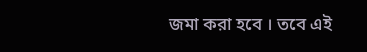জমা করা হবে । তবে এই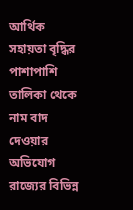আর্থিক সহায়তা বৃদ্ধির পাশাপাশি তালিকা থেকে নাম বাদ দেওয়ার অভিযোগ রাজ্যের বিভিন্ন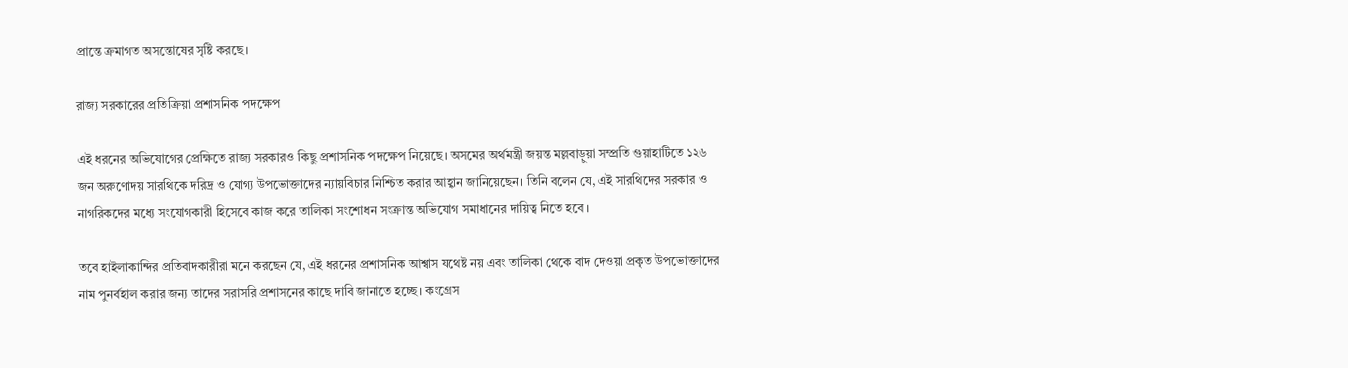প্রান্তে ক্রমাগত অসন্তোষের সৃষ্টি করছে।

রাজ্য সরকারের প্রতিক্রিয়া প্রশাসনিক পদক্ষেপ

এই ধরনের অভিযোগের প্রেক্ষিতে রাজ্য সরকারও কিছু প্রশাসনিক পদক্ষেপ নিয়েছে। অসমের অর্থমন্ত্রী জয়ন্ত মল্লবাড়ুয়া সম্প্রতি গুয়াহাটিতে ১২৬ জন অরুণোদয় সারথিকে দরিদ্র ও যোগ্য উপভোক্তাদের ন্যায়বিচার নিশ্চিত করার আহ্বান জানিয়েছেন। তিনি বলেন যে, এই সারথিদের সরকার ও নাগরিকদের মধ্যে সংযোগকারী হিসেবে কাজ করে তালিকা সংশোধন সংক্রান্ত অভিযোগ সমাধানের দায়িত্ব নিতে হবে ।

তবে হাইলাকান্দির প্রতিবাদকারীরা মনে করছেন যে, এই ধরনের প্রশাসনিক আশ্বাস যথেষ্ট নয় এবং তালিকা থেকে বাদ দেওয়া প্রকৃত উপভোক্তাদের নাম পুনর্বহাল করার জন্য তাদের সরাসরি প্রশাসনের কাছে দাবি জানাতে হচ্ছে। কংগ্রেস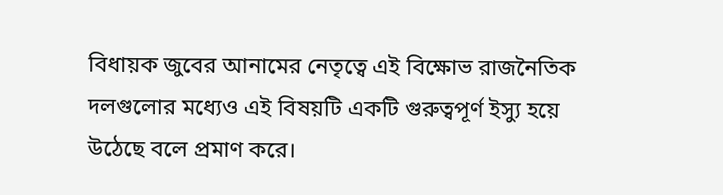বিধায়ক জুবের আনামের নেতৃত্বে এই বিক্ষোভ রাজনৈতিক দলগুলোর মধ্যেও এই বিষয়টি একটি গুরুত্বপূর্ণ ইস্যু হয়ে উঠেছে বলে প্রমাণ করে।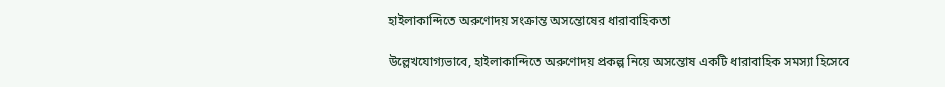হাইলাকান্দিতে অরুণোদয় সংক্রান্ত অসন্তোষের ধারাবাহিকতা

উল্লেখযোগ্যভাবে, হাইলাকান্দিতে অরুণোদয় প্রকল্প নিয়ে অসন্তোষ একটি ধারাবাহিক সমস্যা হিসেবে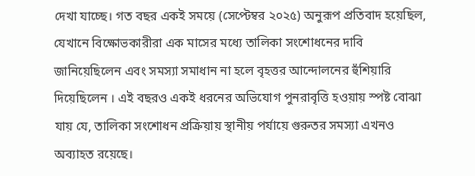দেখা যাচ্ছে। গত বছর একই সময়ে (সেপ্টেম্বর ২০২৫) অনুরূপ প্রতিবাদ হয়েছিল, যেখানে বিক্ষোভকারীরা এক মাসের মধ্যে তালিকা সংশোধনের দাবি জানিয়েছিলেন এবং সমস্যা সমাধান না হলে বৃহত্তর আন্দোলনের হুঁশিয়ারি দিয়েছিলেন । এই বছরও একই ধরনের অভিযোগ পুনরাবৃত্তি হওয়ায় স্পষ্ট বোঝা যায় যে, তালিকা সংশোধন প্রক্রিয়ায় স্থানীয় পর্যায়ে গুরুতর সমস্যা এখনও অব্যাহত রয়েছে।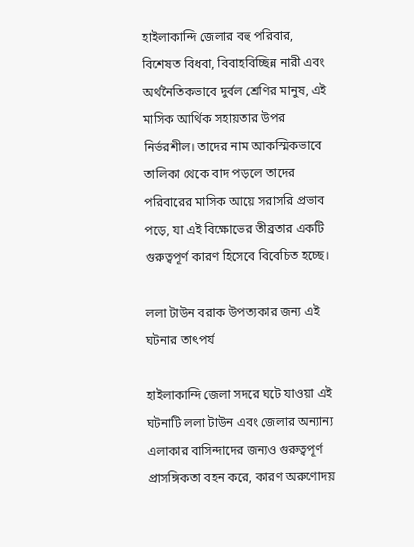হাইলাকান্দি জেলার বহু পরিবার, বিশেষত বিধবা, বিবাহবিচ্ছিন্ন নারী এবং অর্থনৈতিকভাবে দুর্বল শ্রেণির মানুষ, এই মাসিক আর্থিক সহায়তার উপর নির্ভরশীল। তাদের নাম আকস্মিকভাবে তালিকা থেকে বাদ পড়লে তাদের পরিবারের মাসিক আয়ে সরাসরি প্রভাব পড়ে, যা এই বিক্ষোভের তীব্রতার একটি গুরুত্বপূর্ণ কারণ হিসেবে বিবেচিত হচ্ছে।

ললা টাউন বরাক উপত্যকার জন্য এই ঘটনার তাৎপর্য

হাইলাকান্দি জেলা সদরে ঘটে যাওয়া এই ঘটনাটি ললা টাউন এবং জেলার অন্যান্য এলাকার বাসিন্দাদের জন্যও গুরুত্বপূর্ণ প্রাসঙ্গিকতা বহন করে, কারণ অরুণোদয়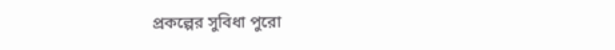প্রকল্পের সুবিধা পুরো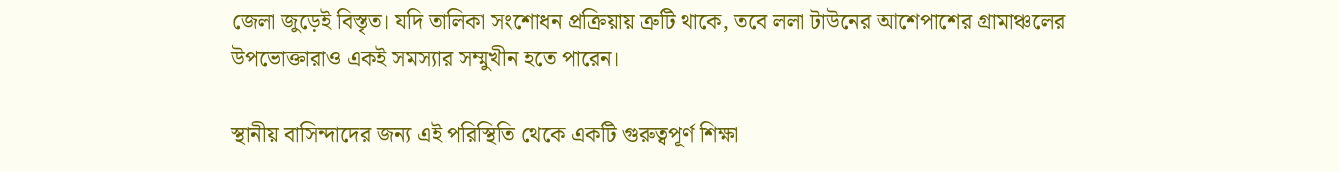জেলা জুড়েই বিস্তৃত। যদি তালিকা সংশোধন প্রক্রিয়ায় ত্রুটি থাকে, তবে ললা টাউনের আশেপাশের গ্রামাঞ্চলের উপভোক্তারাও একই সমস্যার সম্মুখীন হতে পারেন।

স্থানীয় বাসিন্দাদের জন্য এই পরিস্থিতি থেকে একটি গুরুত্বপূর্ণ শিক্ষা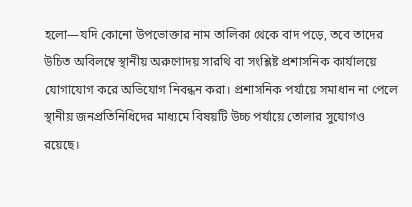হলো—যদি কোনো উপভোক্তার নাম তালিকা থেকে বাদ পড়ে, তবে তাদের উচিত অবিলম্বে স্থানীয় অরুণোদয় সারথি বা সংশ্লিষ্ট প্রশাসনিক কার্যালয়ে যোগাযোগ করে অভিযোগ নিবন্ধন করা। প্রশাসনিক পর্যায়ে সমাধান না পেলে স্থানীয় জনপ্রতিনিধিদের মাধ্যমে বিষয়টি উচ্চ পর্যায়ে তোলার সুযোগও রয়েছে।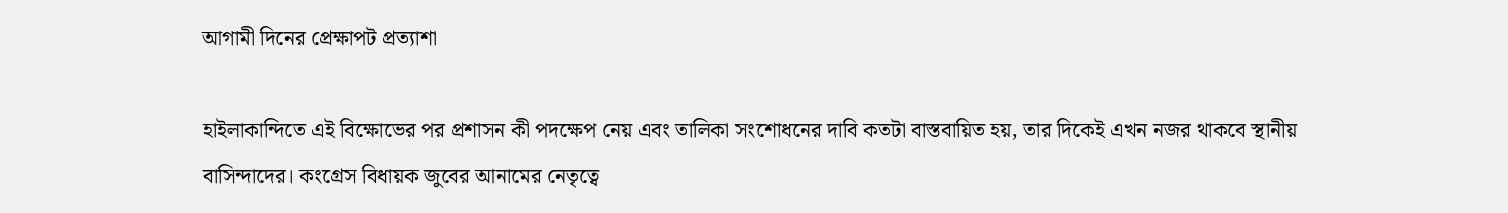আগামী দিনের প্রেক্ষাপট প্রত্যাশা

হাইলাকান্দিতে এই বিক্ষোভের পর প্রশাসন কী পদক্ষেপ নেয় এবং তালিকা সংশোধনের দাবি কতটা বাস্তবায়িত হয়, তার দিকেই এখন নজর থাকবে স্থানীয় বাসিন্দাদের। কংগ্রেস বিধায়ক জুবের আনামের নেতৃত্বে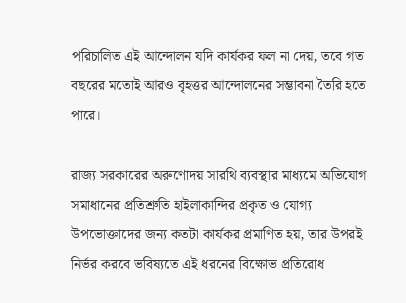পরিচালিত এই আন্দোলন যদি কার্যকর ফল না দেয়, তবে গত বছরের মতোই আরও বৃহত্তর আন্দোলনের সম্ভাবনা তৈরি হতে পারে।

রাজ্য সরকারের অরুণোদয় সারথি ব্যবস্থার মাধ্যমে অভিযোগ সমাধানের প্রতিশ্রুতি হাইলাকান্দির প্রকৃত ও যোগ্য উপভোক্তাদের জন্য কতটা কার্যকর প্রমাণিত হয়, তার উপরই নির্ভর করবে ভবিষ্যতে এই ধরনের বিক্ষোভ প্রতিরোধ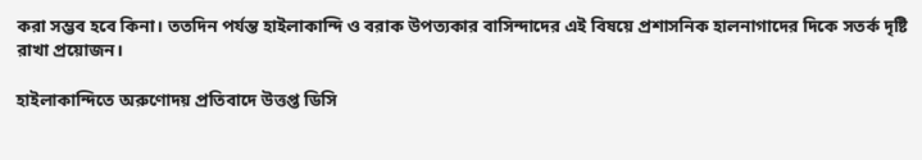করা সম্ভব হবে কিনা। ততদিন পর্যন্ত হাইলাকান্দি ও বরাক উপত্যকার বাসিন্দাদের এই বিষয়ে প্রশাসনিক হালনাগাদের দিকে সতর্ক দৃষ্টি রাখা প্রয়োজন।

হাইলাকান্দিতে অরুণোদয় প্রতিবাদে উত্তপ্ত ডিসি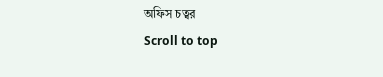অফিস চত্বর
Scroll to top